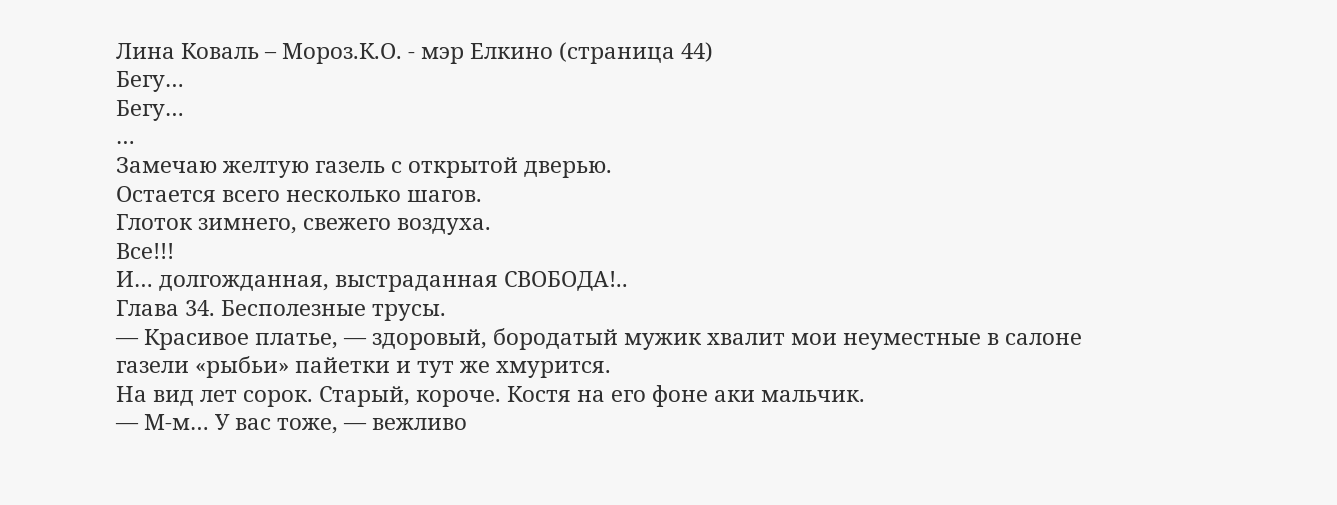Лина Коваль – Мороз.К.О. - мэр Елкино (страница 44)
Бегу…
Бегу…
…
Замечаю желтую газель с открытой дверью.
Остается всего несколько шагов.
Глоток зимнего, свежего воздуха.
Все!!!
И… долгожданная, выстраданная СВОБОДА!..
Глава 34. Бесполезные трусы.
— Красивое платье, — здоровый, бородатый мужик хвалит мои неуместные в салоне газели «рыбьи» пайетки и тут же хмурится.
На вид лет сорок. Старый, короче. Костя на его фоне аки мальчик.
— М-м… У вас тоже, — вежливо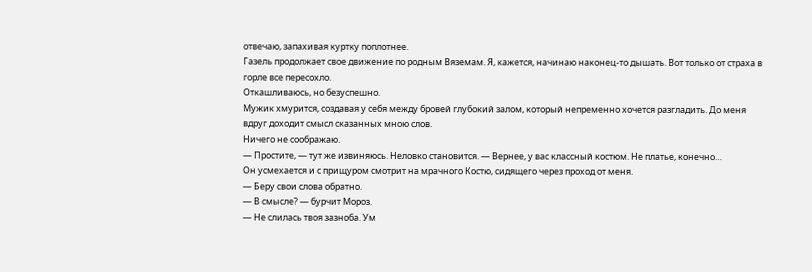отвечаю, запахивая куртку поплотнее.
Газель продолжает свое движение по родным Вяземам. Я, кажется, начинаю наконец-то дышать. Вот только от страха в горле все пересохло.
Откашливаюсь, но безуспешно.
Мужик хмурится, создавая у себя между бровей глубокий залом, который непременно хочется разгладить. До меня вдруг доходит смысл сказанных мною слов.
Ничего не соображаю.
— Простите, — тут же извиняюсь. Неловко становится. — Вернее, у вас классный костюм. Не платье, конечно…
Он усмехается и с прищуром смотрит на мрачного Костю, сидящего через проход от меня.
— Беру свои слова обратно.
— В смысле? — бурчит Мороз.
— Не слилась твоя зазноба. Ум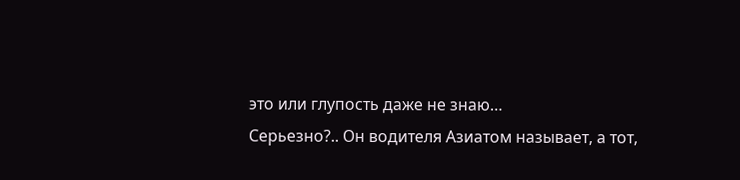это или глупость даже не знаю…
Серьезно?.. Он водителя Азиатом называет, а тот,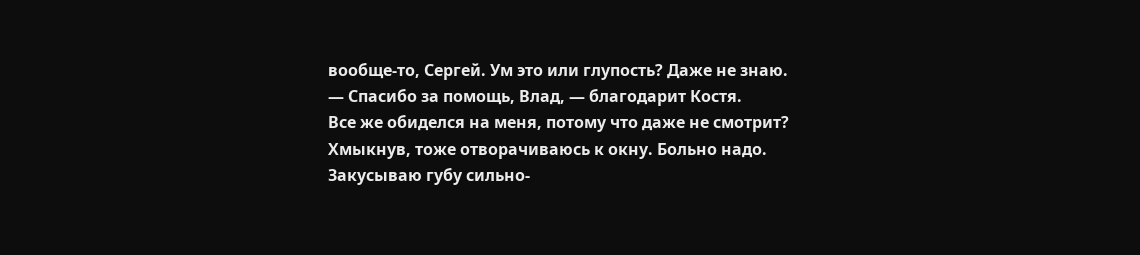вообще-то, Сергей. Ум это или глупость? Даже не знаю.
— Спасибо за помощь, Влад, — благодарит Костя.
Все же обиделся на меня, потому что даже не смотрит?
Хмыкнув, тоже отворачиваюсь к окну. Больно надо. Закусываю губу сильно-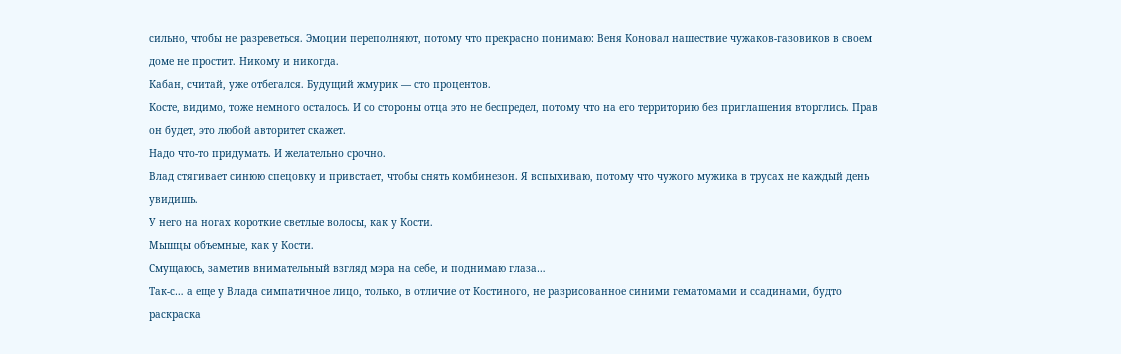сильно, чтобы не разреветься. Эмоции переполняют, потому что прекрасно понимаю: Веня Коновал нашествие чужаков-газовиков в своем доме не простит. Никому и никогда.
Кабан, считай, уже отбегался. Будущий жмурик — сто процентов.
Косте, видимо, тоже немного осталось. И со стороны отца это не беспредел, потому что на его территорию без приглашения вторглись. Прав он будет, это любой авторитет скажет.
Надо что-то придумать. И желательно срочно.
Влад стягивает синюю спецовку и привстает, чтобы снять комбинезон. Я вспыхиваю, потому что чужого мужика в трусах не каждый день увидишь.
У него на ногах короткие светлые волосы, как у Кости.
Мышцы объемные, как у Кости.
Смущаюсь, заметив внимательный взгляд мэра на себе, и поднимаю глаза…
Так-с… а еще у Влада симпатичное лицо, только, в отличие от Костиного, не разрисованное синими гематомами и ссадинами, будто раскраска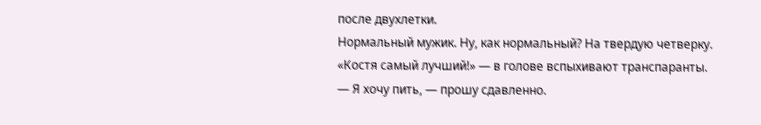после двухлетки.
Нормальный мужик. Ну, как нормальный? На твердую четверку.
«Костя самый лучший!» — в голове вспыхивают транспаранты.
— Я хочу пить, — прошу сдавленно.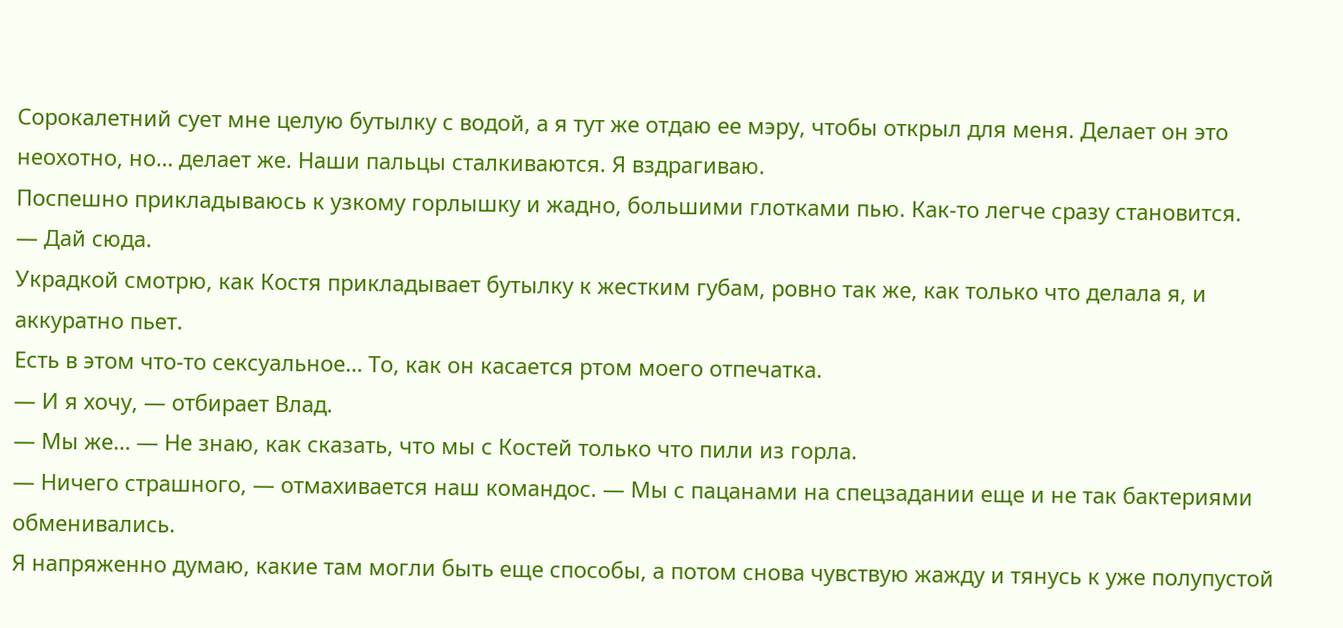Сорокалетний сует мне целую бутылку с водой, а я тут же отдаю ее мэру, чтобы открыл для меня. Делает он это неохотно, но… делает же. Наши пальцы сталкиваются. Я вздрагиваю.
Поспешно прикладываюсь к узкому горлышку и жадно, большими глотками пью. Как-то легче сразу становится.
— Дай сюда.
Украдкой смотрю, как Костя прикладывает бутылку к жестким губам, ровно так же, как только что делала я, и аккуратно пьет.
Есть в этом что-то сексуальное… То, как он касается ртом моего отпечатка.
— И я хочу, — отбирает Влад.
— Мы же… — Не знаю, как сказать, что мы с Костей только что пили из горла.
— Ничего страшного, — отмахивается наш командос. — Мы с пацанами на спецзадании еще и не так бактериями обменивались.
Я напряженно думаю, какие там могли быть еще способы, а потом снова чувствую жажду и тянусь к уже полупустой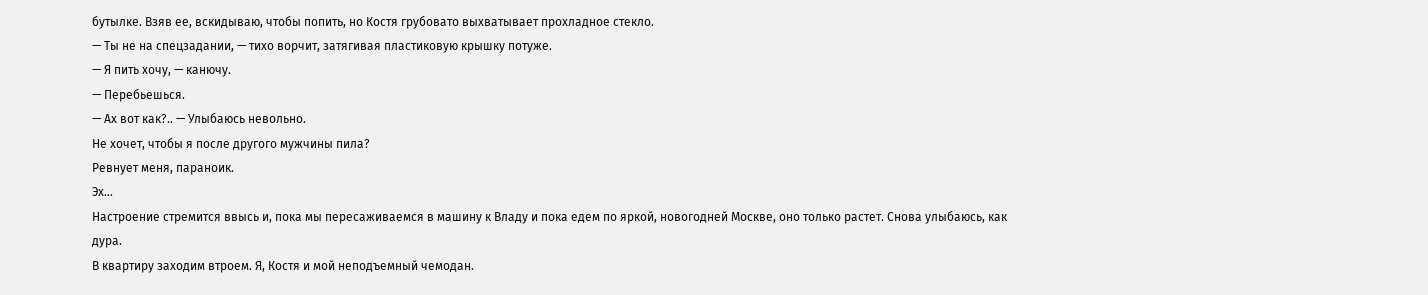бутылке. Взяв ее, вскидываю, чтобы попить, но Костя грубовато выхватывает прохладное стекло.
— Ты не на спецзадании, — тихо ворчит, затягивая пластиковую крышку потуже.
— Я пить хочу, — канючу.
— Перебьешься.
— Ах вот как?.. — Улыбаюсь невольно.
Не хочет, чтобы я после другого мужчины пила?
Ревнует меня, параноик.
Эх…
Настроение стремится ввысь и, пока мы пересаживаемся в машину к Владу и пока едем по яркой, новогодней Москве, оно только растет. Снова улыбаюсь, как дура.
В квартиру заходим втроем. Я, Костя и мой неподъемный чемодан.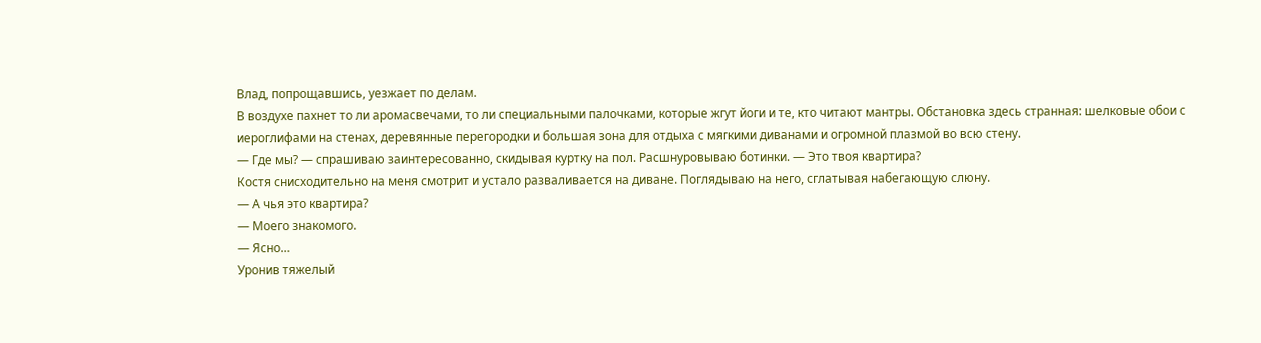Влад, попрощавшись, уезжает по делам.
В воздухе пахнет то ли аромасвечами, то ли специальными палочками, которые жгут йоги и те, кто читают мантры. Обстановка здесь странная: шелковые обои с иероглифами на стенах, деревянные перегородки и большая зона для отдыха с мягкими диванами и огромной плазмой во всю стену.
— Где мы? — спрашиваю заинтересованно, скидывая куртку на пол. Расшнуровываю ботинки. — Это твоя квартира?
Костя снисходительно на меня смотрит и устало разваливается на диване. Поглядываю на него, сглатывая набегающую слюну.
— А чья это квартира?
— Моего знакомого.
— Ясно…
Уронив тяжелый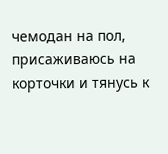чемодан на пол, присаживаюсь на корточки и тянусь к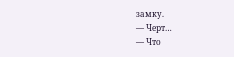замку.
— Черт…
— Что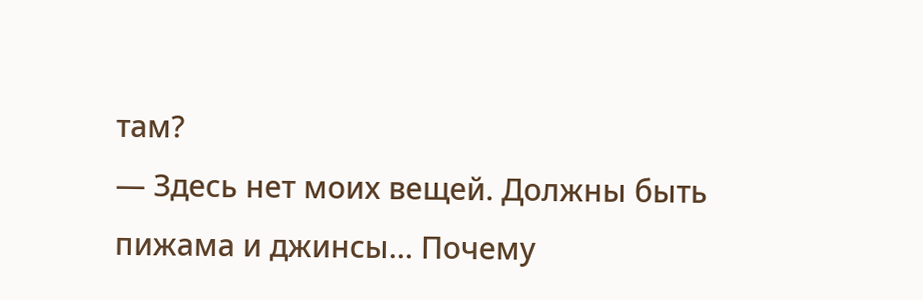там?
— Здесь нет моих вещей. Должны быть пижама и джинсы… Почему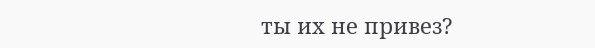ты их не привез?